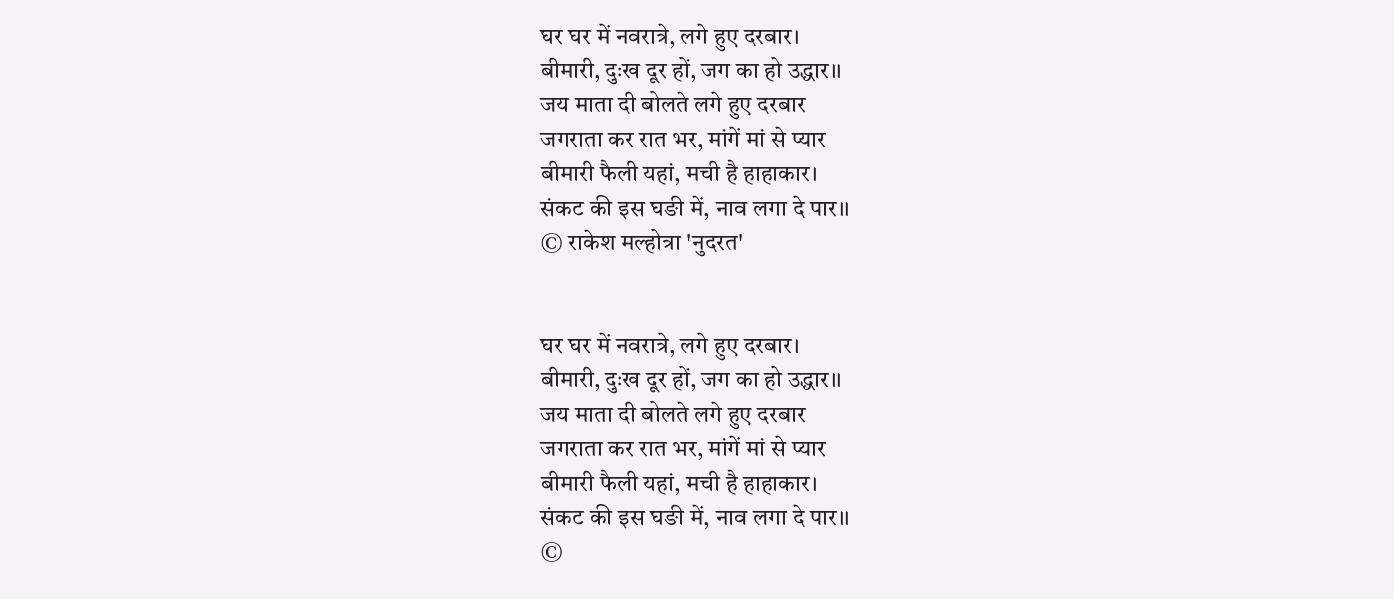घर घर में नवरात्रे, लगे हुए दरबार।
बीमारी, दुःख दूर हों, जग का हो उद्धार।।
जय माता दी बोलते लगे हुए दरबार
जगराता कर रात भर, मांगें मां से प्यार
बीमारी फैली यहां, मची है हाहाकार।
संकट की इस घङी में, नाव लगा दे पार।।
© राकेश मल्होत्रा 'नुदरत'


घर घर में नवरात्रे, लगे हुए दरबार।
बीमारी, दुःख दूर हों, जग का हो उद्धार।।
जय माता दी बोलते लगे हुए दरबार
जगराता कर रात भर, मांगें मां से प्यार
बीमारी फैली यहां, मची है हाहाकार।
संकट की इस घङी में, नाव लगा दे पार।।
©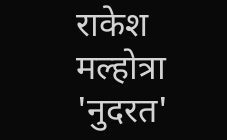राकेश मल्होत्रा 'नुदरत'